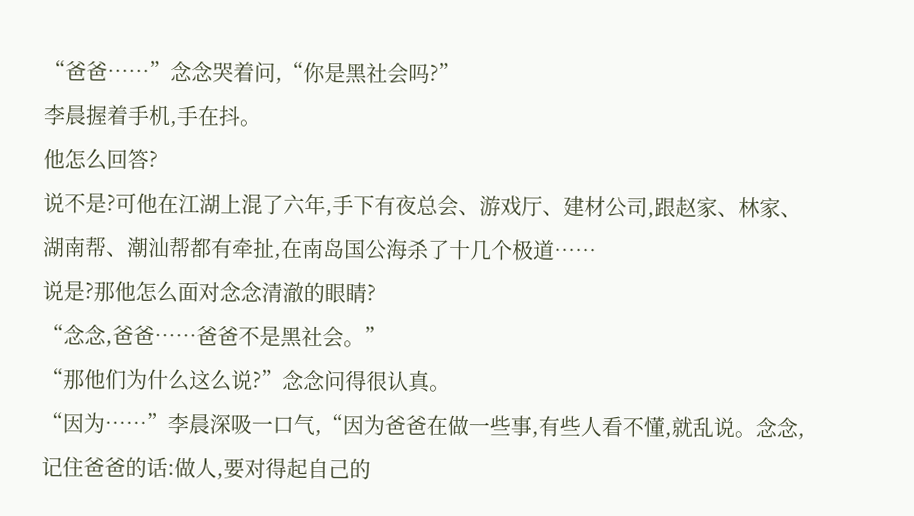“爸爸……”念念哭着问,“你是黑社会吗?”
李晨握着手机,手在抖。
他怎么回答?
说不是?可他在江湖上混了六年,手下有夜总会、游戏厅、建材公司,跟赵家、林家、湖南帮、潮汕帮都有牵扯,在南岛国公海杀了十几个极道……
说是?那他怎么面对念念清澈的眼睛?
“念念,爸爸……爸爸不是黑社会。”
“那他们为什么这么说?”念念问得很认真。
“因为……”李晨深吸一口气,“因为爸爸在做一些事,有些人看不懂,就乱说。念念,记住爸爸的话:做人,要对得起自己的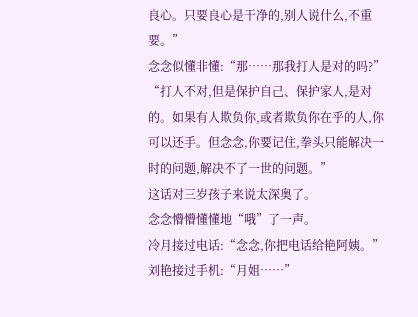良心。只要良心是干净的,别人说什么,不重要。”
念念似懂非懂:“那……那我打人是对的吗?”
“打人不对,但是保护自己、保护家人,是对的。如果有人欺负你,或者欺负你在乎的人,你可以还手。但念念,你要记住,拳头只能解决一时的问题,解决不了一世的问题。”
这话对三岁孩子来说太深奥了。
念念懵懵懂懂地“哦”了一声。
冷月接过电话:“念念,你把电话给艳阿姨。”
刘艳接过手机:“月姐……”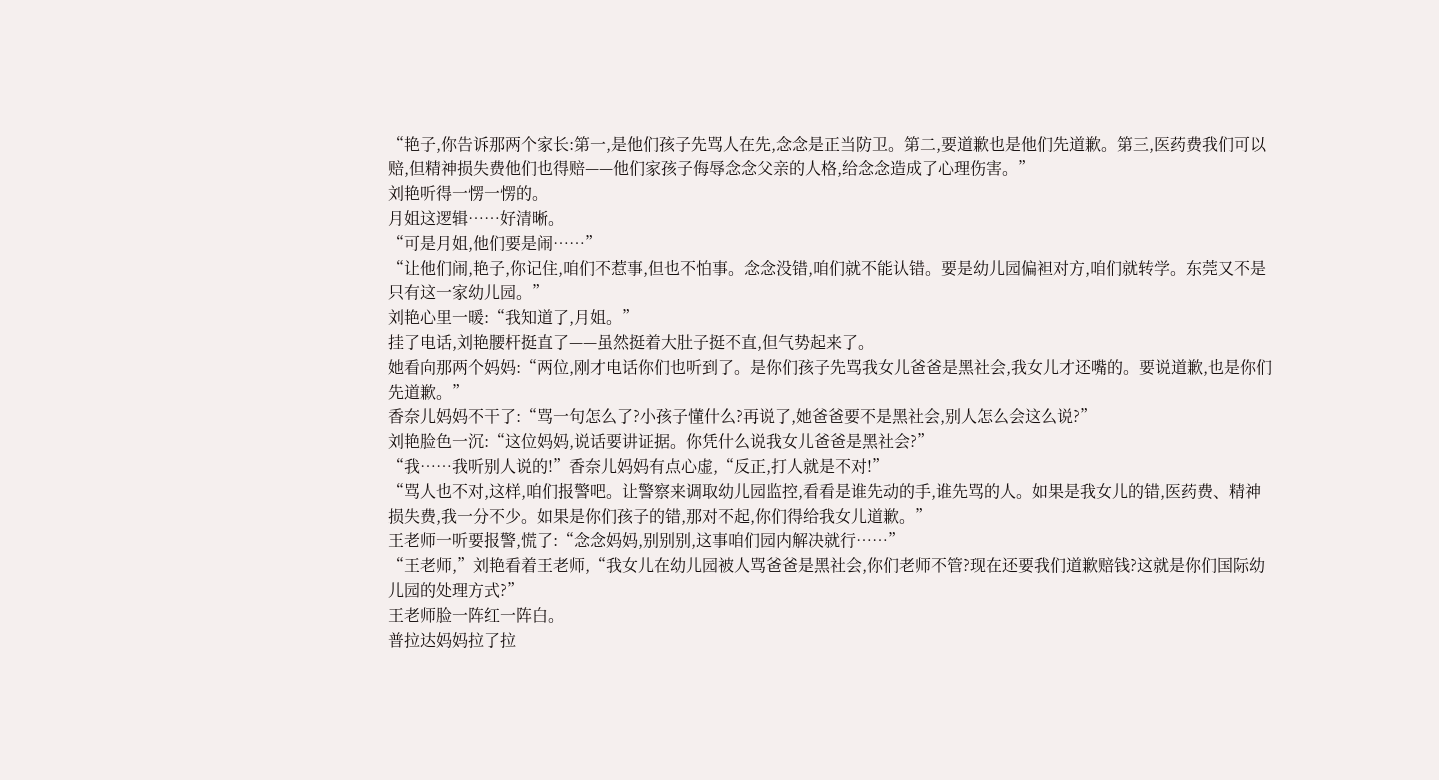“艳子,你告诉那两个家长:第一,是他们孩子先骂人在先,念念是正当防卫。第二,要道歉也是他们先道歉。第三,医药费我们可以赔,但精神损失费他们也得赔——他们家孩子侮辱念念父亲的人格,给念念造成了心理伤害。”
刘艳听得一愣一愣的。
月姐这逻辑……好清晰。
“可是月姐,他们要是闹……”
“让他们闹,艳子,你记住,咱们不惹事,但也不怕事。念念没错,咱们就不能认错。要是幼儿园偏袒对方,咱们就转学。东莞又不是只有这一家幼儿园。”
刘艳心里一暖:“我知道了,月姐。”
挂了电话,刘艳腰杆挺直了——虽然挺着大肚子挺不直,但气势起来了。
她看向那两个妈妈:“两位,刚才电话你们也听到了。是你们孩子先骂我女儿爸爸是黑社会,我女儿才还嘴的。要说道歉,也是你们先道歉。”
香奈儿妈妈不干了:“骂一句怎么了?小孩子懂什么?再说了,她爸爸要不是黑社会,别人怎么会这么说?”
刘艳脸色一沉:“这位妈妈,说话要讲证据。你凭什么说我女儿爸爸是黑社会?”
“我……我听别人说的!”香奈儿妈妈有点心虚,“反正,打人就是不对!”
“骂人也不对,这样,咱们报警吧。让警察来调取幼儿园监控,看看是谁先动的手,谁先骂的人。如果是我女儿的错,医药费、精神损失费,我一分不少。如果是你们孩子的错,那对不起,你们得给我女儿道歉。”
王老师一听要报警,慌了:“念念妈妈,别别别,这事咱们园内解决就行……”
“王老师,”刘艳看着王老师,“我女儿在幼儿园被人骂爸爸是黑社会,你们老师不管?现在还要我们道歉赔钱?这就是你们国际幼儿园的处理方式?”
王老师脸一阵红一阵白。
普拉达妈妈拉了拉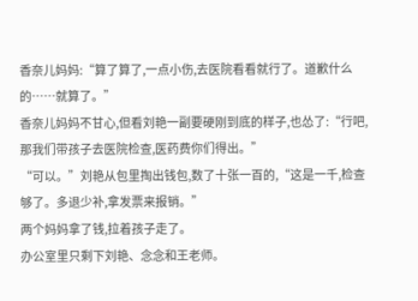香奈儿妈妈:“算了算了,一点小伤,去医院看看就行了。道歉什么的……就算了。”
香奈儿妈妈不甘心,但看刘艳一副要硬刚到底的样子,也怂了:“行吧,那我们带孩子去医院检查,医药费你们得出。”
“可以。”刘艳从包里掏出钱包,数了十张一百的,“这是一千,检查够了。多退少补,拿发票来报销。”
两个妈妈拿了钱,拉着孩子走了。
办公室里只剩下刘艳、念念和王老师。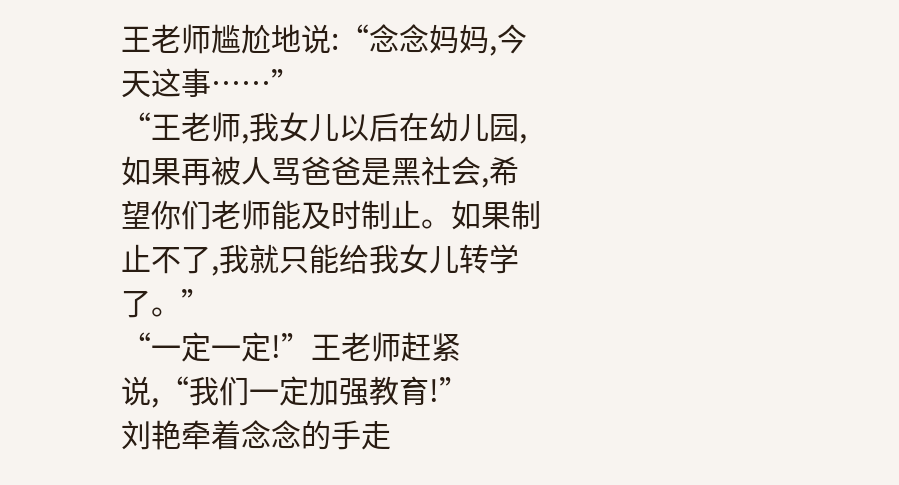王老师尴尬地说:“念念妈妈,今天这事……”
“王老师,我女儿以后在幼儿园,如果再被人骂爸爸是黑社会,希望你们老师能及时制止。如果制止不了,我就只能给我女儿转学了。”
“一定一定!”王老师赶紧说,“我们一定加强教育!”
刘艳牵着念念的手走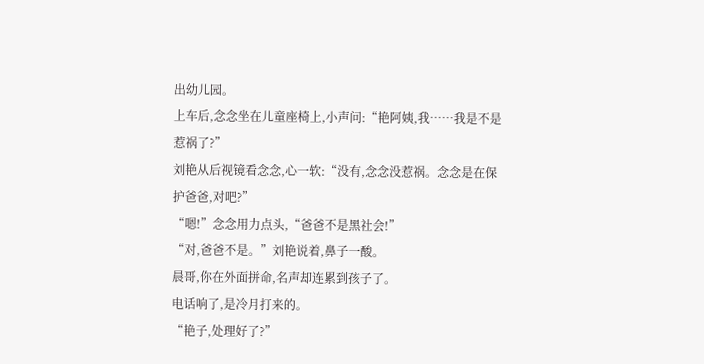出幼儿园。
上车后,念念坐在儿童座椅上,小声问:“艳阿姨,我……我是不是惹祸了?”
刘艳从后视镜看念念,心一软:“没有,念念没惹祸。念念是在保护爸爸,对吧?”
“嗯!”念念用力点头,“爸爸不是黑社会!”
“对,爸爸不是。”刘艳说着,鼻子一酸。
晨哥,你在外面拼命,名声却连累到孩子了。
电话响了,是冷月打来的。
“艳子,处理好了?”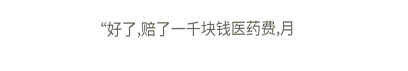“好了,赔了一千块钱医药费,月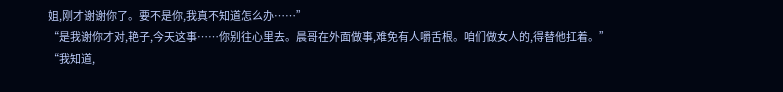姐,刚才谢谢你了。要不是你,我真不知道怎么办……”
“是我谢你才对,艳子,今天这事……你别往心里去。晨哥在外面做事,难免有人嚼舌根。咱们做女人的,得替他扛着。”
“我知道,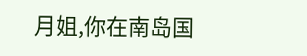月姐,你在南岛国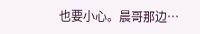也要小心。晨哥那边…